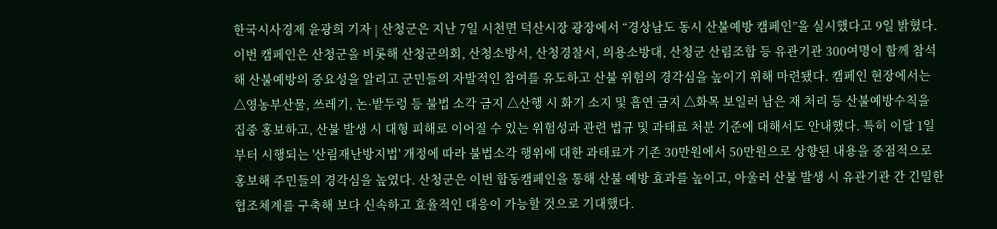한국시사경제 윤광희 기자 | 산청군은 지난 7일 시천면 덕산시장 광장에서 “경상남도 동시 산불예방 캠페인”을 실시했다고 9일 밝혔다. 이번 캠페인은 산청군을 비롯해 산청군의회, 산청소방서, 산청경찰서, 의용소방대, 산청군 산림조합 등 유관기관 300여명이 함께 참석해 산불예방의 중요성을 알리고 군민들의 자발적인 참여를 유도하고 산불 위험의 경각심을 높이기 위해 마련됐다. 캠페인 현장에서는 △영농부산물, 쓰레기, 논·밭두렁 등 불법 소각 금지 △산행 시 화기 소지 및 흡연 금지 △화목 보일러 남은 재 처리 등 산불예방수칙을 집중 홍보하고, 산불 발생 시 대형 피해로 이어질 수 있는 위험성과 관련 법규 및 과태료 처분 기준에 대해서도 안내했다. 특히 이달 1일부터 시행되는 '산림재난방지법' 개정에 따라 불법소각 행위에 대한 과태료가 기존 30만원에서 50만원으로 상향된 내용을 중점적으로 홍보해 주민들의 경각심을 높였다. 산청군은 이번 합동캠페인을 통해 산불 예방 효과를 높이고, 아울러 산불 발생 시 유관기관 간 긴밀한 협조체계를 구축해 보다 신속하고 효율적인 대응이 가능할 것으로 기대했다.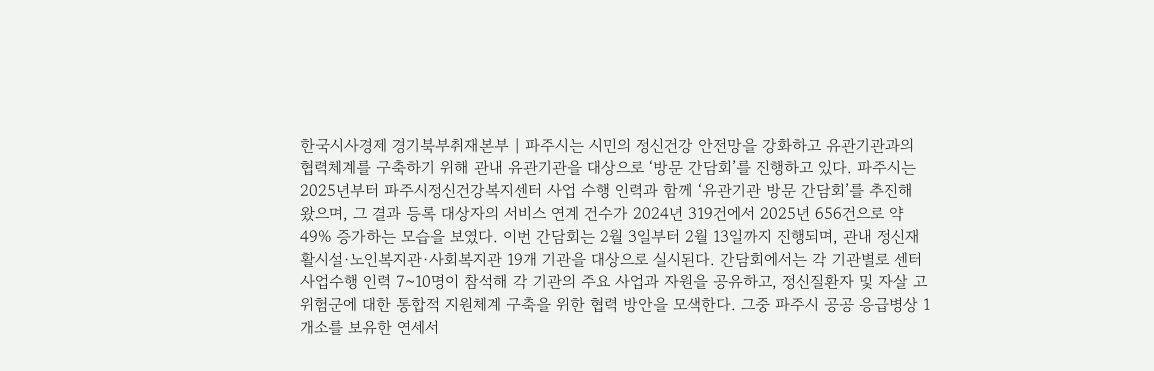한국시사경제 경기북부취재본부 | 파주시는 시민의 정신건강 안전망을 강화하고 유관기관과의 협력체계를 구축하기 위해 관내 유관기관을 대상으로 ‘방문 간담회’를 진행하고 있다. 파주시는 2025년부터 파주시정신건강복지센터 사업 수행 인력과 함께 ‘유관기관 방문 간담회’를 추진해 왔으며, 그 결과 등록 대상자의 서비스 연계 건수가 2024년 319건에서 2025년 656건으로 약 49% 증가하는 모습을 보였다. 이번 간담회는 2월 3일부터 2월 13일까지 진행되며, 관내 정신재활시설·노인복지관·사회복지관 19개 기관을 대상으로 실시된다. 간담회에서는 각 기관별로 센터 사업수행 인력 7~10명이 참석해 각 기관의 주요 사업과 자원을 공유하고, 정신질환자 및 자살 고위험군에 대한 통합적 지원체계 구축을 위한 협력 방안을 모색한다. 그중 파주시 공공 응급병상 1개소를 보유한 연세서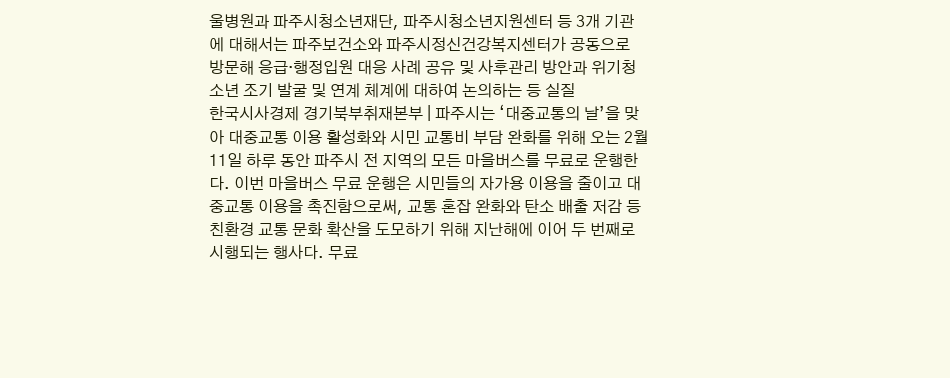울병원과 파주시청소년재단, 파주시청소년지원센터 등 3개 기관에 대해서는 파주보건소와 파주시정신건강복지센터가 공동으로 방문해 응급·행정입원 대응 사례 공유 및 사후관리 방안과 위기청소년 조기 발굴 및 연계 체계에 대하여 논의하는 등 실질
한국시사경제 경기북부취재본부 | 파주시는 ‘대중교통의 날’을 맞아 대중교통 이용 활성화와 시민 교통비 부담 완화를 위해 오는 2월 11일 하루 동안 파주시 전 지역의 모든 마을버스를 무료로 운행한다. 이번 마을버스 무료 운행은 시민들의 자가용 이용을 줄이고 대중교통 이용을 촉진함으로써, 교통 혼잡 완화와 탄소 배출 저감 등 친환경 교통 문화 확산을 도모하기 위해 지난해에 이어 두 번째로 시행되는 행사다. 무료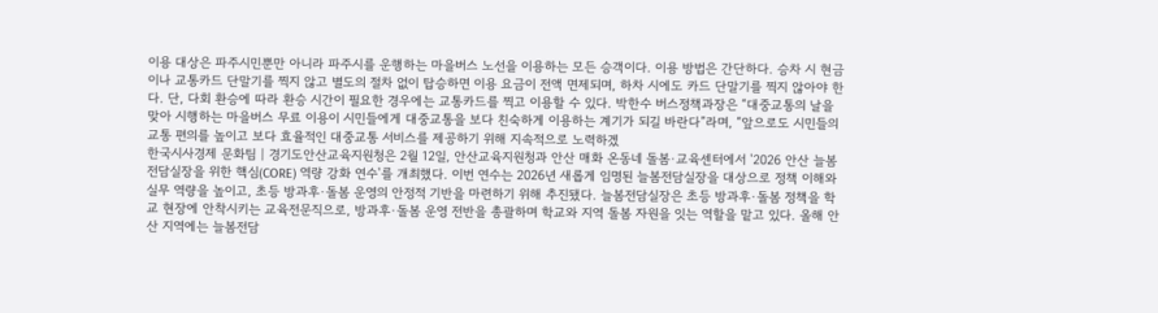이용 대상은 파주시민뿐만 아니라 파주시를 운행하는 마을버스 노선을 이용하는 모든 승객이다. 이용 방법은 간단하다. 승차 시 현금이나 교통카드 단말기를 찍지 않고 별도의 절차 없이 탑승하면 이용 요금이 전액 면제되며, 하차 시에도 카드 단말기를 찍지 않아야 한다. 단, 다회 환승에 따라 환승 시간이 필요한 경우에는 교통카드를 찍고 이용할 수 있다. 박한수 버스정책과장은 “대중교통의 날을 맞아 시행하는 마을버스 무료 이용이 시민들에게 대중교통을 보다 친숙하게 이용하는 계기가 되길 바란다”라며, “앞으로도 시민들의 교통 편의를 높이고 보다 효율적인 대중교통 서비스를 제공하기 위해 지속적으로 노력하겠
한국시사경제 문화팀 | 경기도안산교육지원청은 2월 12일, 안산교육지원청과 안산 매화 온동네 돌봄·교육센터에서 '2026 안산 늘봄전담실장을 위한 핵심(CORE) 역량 강화 연수'를 개최했다. 이번 연수는 2026년 새롭게 임명된 늘봄전담실장을 대상으로 정책 이해와 실무 역량을 높이고, 초등 방과후·돌봄 운영의 안정적 기반을 마련하기 위해 추진됐다. 늘봄전담실장은 초등 방과후·돌봄 정책을 학교 현장에 안착시키는 교육전문직으로, 방과후·돌봄 운영 전반을 총괄하며 학교와 지역 돌봄 자원을 잇는 역할을 맡고 있다. 올해 안산 지역에는 늘봄전담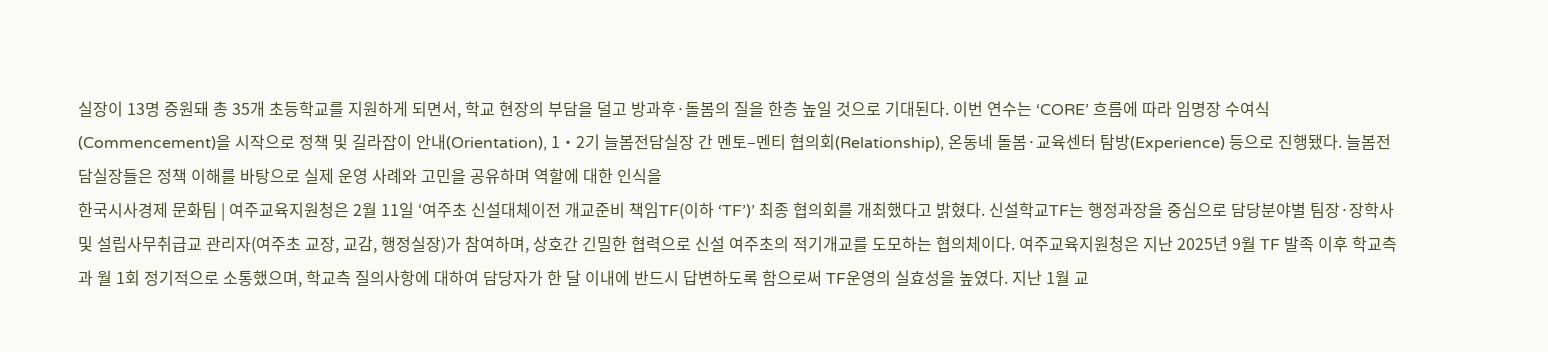실장이 13명 증원돼 총 35개 초등학교를 지원하게 되면서, 학교 현장의 부담을 덜고 방과후·돌봄의 질을 한층 높일 것으로 기대된다. 이번 연수는 ‘CORE’ 흐름에 따라 임명장 수여식(Commencement)을 시작으로 정책 및 길라잡이 안내(Orientation), 1‧2기 늘봄전담실장 간 멘토–멘티 협의회(Relationship), 온동네 돌봄·교육센터 탐방(Experience) 등으로 진행됐다. 늘봄전담실장들은 정책 이해를 바탕으로 실제 운영 사례와 고민을 공유하며 역할에 대한 인식을
한국시사경제 문화팀 | 여주교육지원청은 2월 11일 ‘여주초 신설대체이전 개교준비 책임TF(이하 ‘TF’)’ 최종 협의회를 개최했다고 밝혔다. 신설학교TF는 행정과장을 중심으로 담당분야별 팀장·장학사 및 설립사무취급교 관리자(여주초 교장, 교감, 행정실장)가 참여하며, 상호간 긴밀한 협력으로 신설 여주초의 적기개교를 도모하는 협의체이다. 여주교육지원청은 지난 2025년 9월 TF 발족 이후 학교측과 월 1회 정기적으로 소통했으며, 학교측 질의사항에 대하여 담당자가 한 달 이내에 반드시 답변하도록 함으로써 TF운영의 실효성을 높였다. 지난 1월 교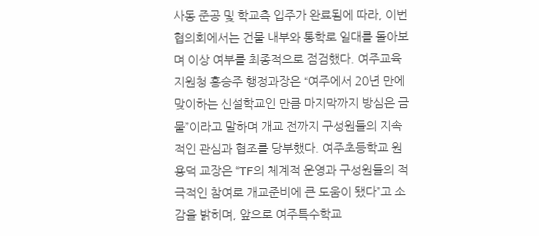사동 준공 및 학교측 입주가 완료됨에 따라, 이번 협의회에서는 건물 내부와 통학로 일대를 돌아보며 이상 여부를 최종적으로 점검했다. 여주교육지원청 홍승주 행정과장은 “여주에서 20년 만에 맞이하는 신설학교인 만큼 마지막까지 방심은 금물”이라고 말하며 개교 전까지 구성원들의 지속적인 관심과 협조를 당부했다. 여주초등학교 원용덕 교장은 “TF의 체계적 운영과 구성원들의 적극적인 참여로 개교준비에 큰 도움이 됐다”고 소감을 밝히며, 앞으로 여주특수학교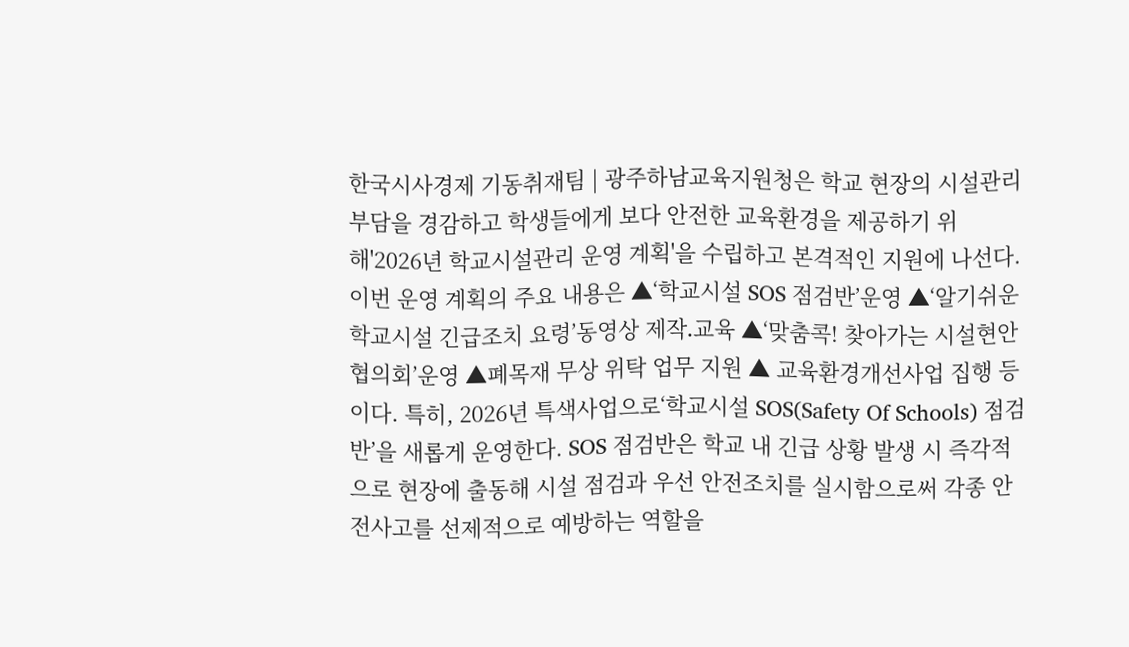한국시사경제 기동취재팀 | 광주하남교육지원청은 학교 현장의 시설관리 부담을 경감하고 학생들에게 보다 안전한 교육환경을 제공하기 위해'2026년 학교시설관리 운영 계획'을 수립하고 본격적인 지원에 나선다. 이번 운영 계획의 주요 내용은 ▲‘학교시설 SOS 점검반’운영 ▲‘알기쉬운 학교시설 긴급조치 요령’동영상 제작․교육 ▲‘맞춤콕! 찾아가는 시설현안 협의회’운영 ▲폐목재 무상 위탁 업무 지원 ▲ 교육환경개선사업 집행 등이다. 특히, 2026년 특색사업으로‘학교시설 SOS(Safety Of Schools) 점검반’을 새롭게 운영한다. SOS 점검반은 학교 내 긴급 상황 발생 시 즉각적으로 현장에 출동해 시설 점검과 우선 안전조치를 실시함으로써 각종 안전사고를 선제적으로 예방하는 역할을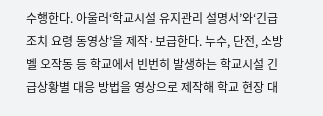수행한다. 아울러‘학교시설 유지관리 설명서’와‘긴급조치 요령 동영상’을 제작·보급한다. 누수, 단전, 소방벨 오작동 등 학교에서 빈번히 발생하는 학교시설 긴급상황별 대응 방법을 영상으로 제작해 학교 현장 대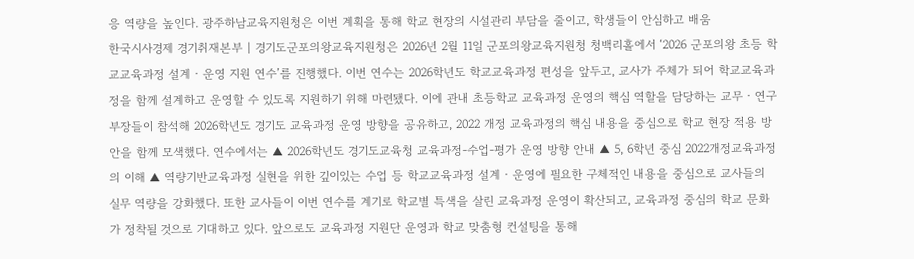응 역량을 높인다. 광주하남교육지원청은 이번 계획을 통해 학교 현장의 시설관리 부담을 줄이고, 학생들이 안심하고 배움
한국시사경제 경기취재본부 | 경기도군포의왕교육지원청은 2026년 2월 11일 군포의왕교육지원청 청백리홀에서 ‘2026 군포의왕 초등 학교교육과정 설계‧운영 지원 연수’를 진행했다. 이번 연수는 2026학년도 학교교육과정 편성을 앞두고, 교사가 주체가 되어 학교교육과정을 함께 설계하고 운영할 수 있도록 지원하기 위해 마련됐다. 이에 관내 초등학교 교육과정 운영의 핵심 역할을 담당하는 교무‧연구 부장들이 참석해 2026학년도 경기도 교육과정 운영 방향을 공유하고, 2022 개정 교육과정의 핵심 내용을 중심으로 학교 현장 적용 방안을 함께 모색했다. 연수에서는 ▲ 2026학년도 경기도교육청 교육과정-수업-평가 운영 방향 안내 ▲ 5, 6학년 중심 2022개정교육과정의 이해 ▲ 역량기반교육과정 실현을 위한 깊이있는 수업 등 학교교육과정 설계‧운영에 필요한 구체적인 내용을 중심으로 교사들의 실무 역량을 강화했다. 또한 교사들이 이번 연수를 계기로 학교별 특색을 살린 교육과정 운영이 확산되고, 교육과정 중심의 학교 문화가 정착될 것으로 기대하고 있다. 앞으로도 교육과정 지원단 운영과 학교 맞춤형 컨설팅을 통해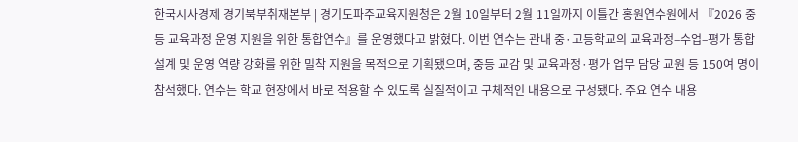한국시사경제 경기북부취재본부 | 경기도파주교육지원청은 2월 10일부터 2월 11일까지 이틀간 홍원연수원에서 『2026 중등 교육과정 운영 지원을 위한 통합연수』를 운영했다고 밝혔다. 이번 연수는 관내 중·고등학교의 교육과정–수업–평가 통합 설계 및 운영 역량 강화를 위한 밀착 지원을 목적으로 기획됐으며, 중등 교감 및 교육과정·평가 업무 담당 교원 등 150여 명이 참석했다. 연수는 학교 현장에서 바로 적용할 수 있도록 실질적이고 구체적인 내용으로 구성됐다. 주요 연수 내용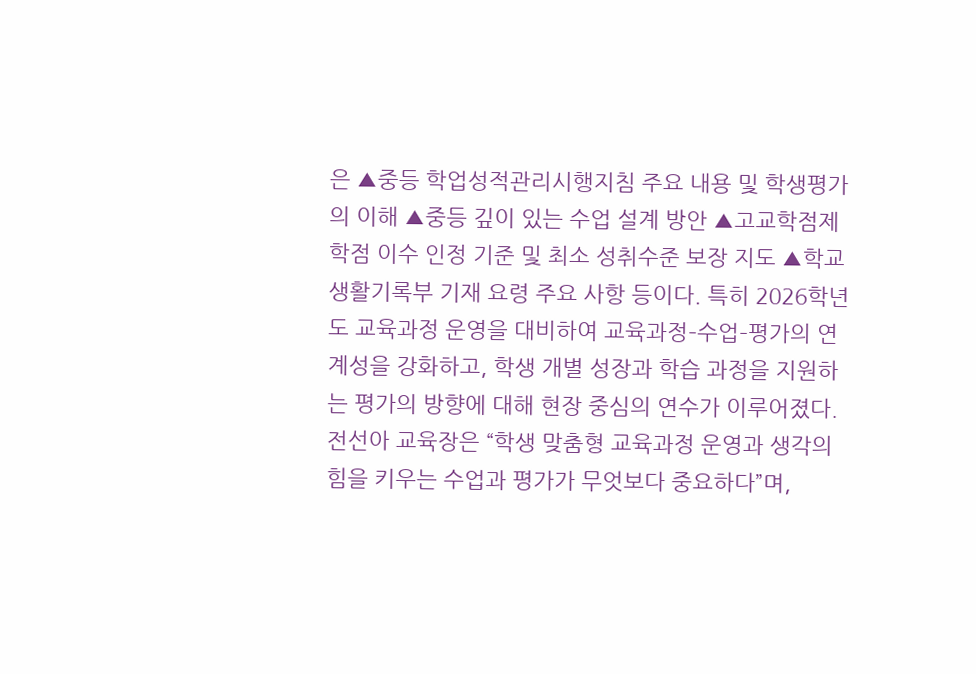은 ▲중등 학업성적관리시행지침 주요 내용 및 학생평가의 이해 ▲중등 깊이 있는 수업 설계 방안 ▲고교학점제 학점 이수 인정 기준 및 최소 성취수준 보장 지도 ▲학교생활기록부 기재 요령 주요 사항 등이다. 특히 2026학년도 교육과정 운영을 대비하여 교육과정–수업–평가의 연계성을 강화하고, 학생 개별 성장과 학습 과정을 지원하는 평가의 방향에 대해 현장 중심의 연수가 이루어졌다. 전선아 교육장은 “학생 맞춤형 교육과정 운영과 생각의 힘을 키우는 수업과 평가가 무엇보다 중요하다”며,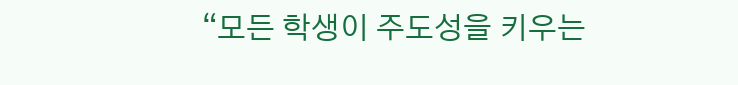“모든 학생이 주도성을 키우는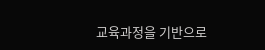교육과정을 기반으로